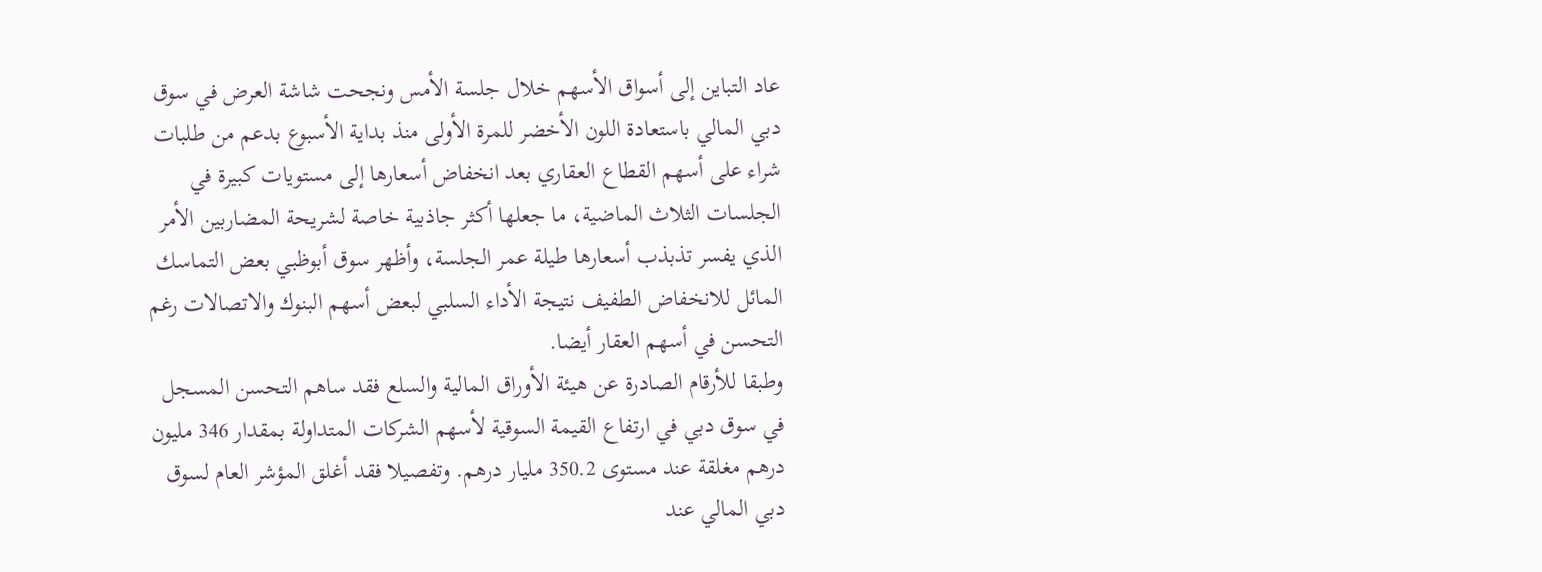عاد التباين إلى أسواق الأسهم خلال جلسة الأمس ونجحت شاشة العرض في سوق دبي المالي باستعادة اللون الأخضر للمرة الأولى منذ بداية الأسبوع بدعم من طلبات شراء على أسهم القطاع العقاري بعد انخفاض أسعارها إلى مستويات كبيرة في الجلسات الثلاث الماضية، ما جعلها أكثر جاذبية خاصة لشريحة المضاربين الأمر الذي يفسر تذبذب أسعارها طيلة عمر الجلسة، وأظهر سوق أبوظبي بعض التماسك المائل للانخفاض الطفيف نتيجة الأداء السلبي لبعض أسهم البنوك والاتصالات رغم التحسن في أسهم العقار أيضا.
وطبقا للأرقام الصادرة عن هيئة الأوراق المالية والسلع فقد ساهم التحسن المسجل في سوق دبي في ارتفاع القيمة السوقية لأسهم الشركات المتداولة بمقدار 346 مليون درهم مغلقة عند مستوى 350.2 مليار درهم. وتفصيلا فقد أغلق المؤشر العام لسوق دبي المالي عند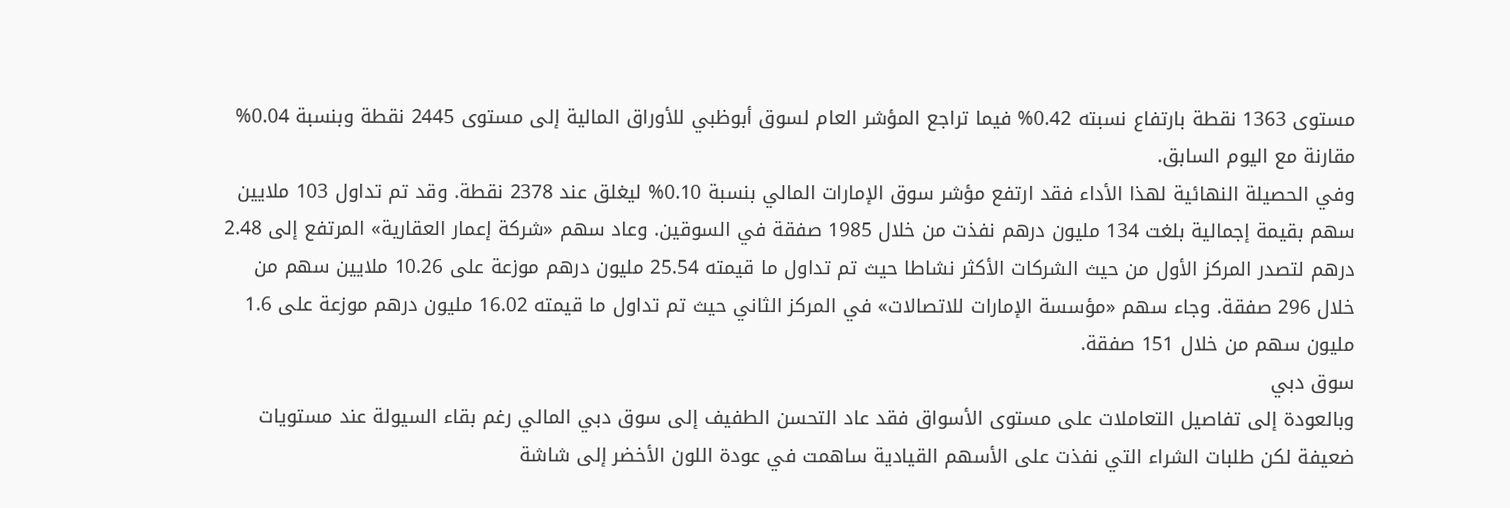مستوى 1363 نقطة بارتفاع نسبته 0.42% فيما تراجع المؤشر العام لسوق أبوظبي للأوراق المالية إلى مستوى 2445 نقطة وبنسبة 0.04% مقارنة مع اليوم السابق.
وفي الحصيلة النهائية لهذا الأداء فقد ارتفع مؤشر سوق الإمارات المالي بنسبة 0.10% ليغلق عند 2378 نقطة. وقد تم تداول 103 ملايين سهم بقيمة إجمالية بلغت 134 مليون درهم نفذت من خلال 1985 صفقة في السوقين. وعاد سهم «شركة إعمار العقارية» المرتفع إلى 2.48 درهم لتصدر المركز الأول من حيث الشركات الأكثر نشاطا حيث تم تداول ما قيمته 25.54 مليون درهم موزعة على 10.26 ملايين سهم من خلال 296 صفقة. وجاء سهم «مؤسسة الإمارات للاتصالات» في المركز الثاني حيث تم تداول ما قيمته 16.02 مليون درهم موزعة على 1.6 مليون سهم من خلال 151 صفقة.
سوق دبي
وبالعودة إلى تفاصيل التعاملات على مستوى الأسواق فقد عاد التحسن الطفيف إلى سوق دبي المالي رغم بقاء السيولة عند مستويات ضعيفة لكن طلبات الشراء التي نفذت على الأسهم القيادية ساهمت في عودة اللون الأخضر إلى شاشة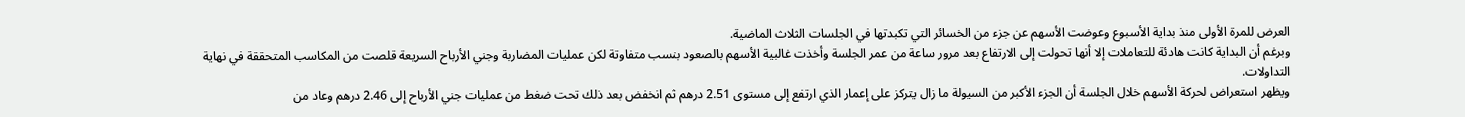العرض للمرة الأولى منذ بداية الأسبوع وعوضت الأسهم عن جزء من الخسائر التي تكبدتها في الجلسات الثلاث الماضية.
وبرغم أن البداية كانت هادئة للتعاملات إلا أنها تحولت إلى الارتفاع بعد مرور ساعة من عمر الجلسة وأخذت غالبية الأسهم بالصعود بنسب متفاوتة لكن عمليات المضاربة وجني الأرباح السريعة قلصت من المكاسب المتحققة في نهاية التداولات.
ويظهر استعراض لحركة الأسهم خلال الجلسة أن الجزء الأكبر من السيولة ما زال يتركز على إعمار الذي ارتفع إلى مستوى 2.51 درهم ثم انخفض بعد ذلك تحت ضغط من عمليات جني الأرباح إلى 2.46 درهم وعاد من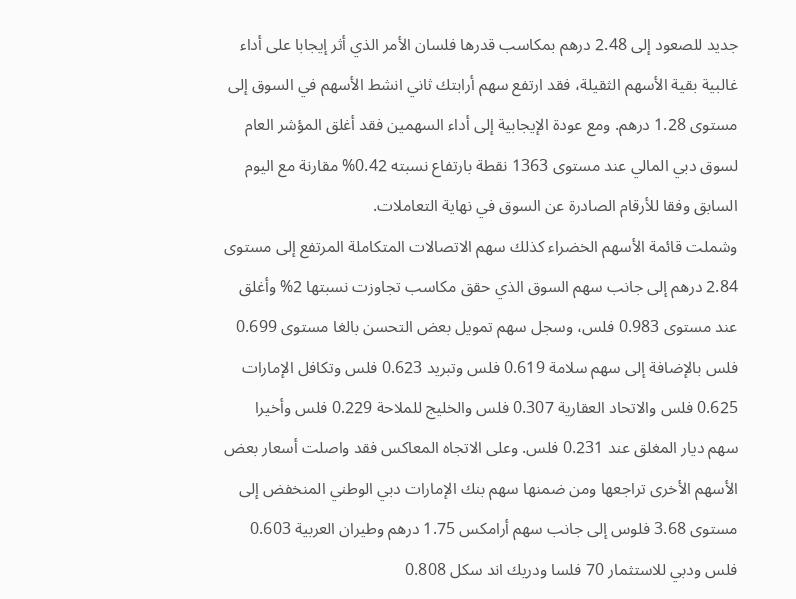جديد للصعود إلى 2.48 درهم بمكاسب قدرها فلسان الأمر الذي أثر إيجابا على أداء غالبية بقية الأسهم الثقيلة، فقد ارتفع سهم أرابتك ثاني انشط الأسهم في السوق إلى مستوى 1.28 درهم. ومع عودة الإيجابية إلى أداء السهمين فقد أغلق المؤشر العام لسوق دبي المالي عند مستوى 1363 نقطة بارتفاع نسبته 0.42% مقارنة مع اليوم السابق وفقا للأرقام الصادرة عن السوق في نهاية التعاملات.
وشملت قائمة الأسهم الخضراء كذلك سهم الاتصالات المتكاملة المرتفع إلى مستوى 2.84 درهم إلى جانب سهم السوق الذي حقق مكاسب تجاوزت نسبتها 2% وأغلق عند مستوى 0.983 فلس، وسجل سهم تمويل بعض التحسن بالغا مستوى 0.699 فلس بالإضافة إلى سهم سلامة 0.619 فلس وتبريد 0.623 فلس وتكافل الإمارات 0.625 فلس والاتحاد العقارية 0.307 فلس والخليج للملاحة 0.229 فلس وأخيرا سهم ديار المغلق عند 0.231 فلس. وعلى الاتجاه المعاكس فقد واصلت أسعار بعض الأسهم الأخرى تراجعها ومن ضمنها سهم بنك الإمارات دبي الوطني المنخفض إلى مستوى 3.68 فلوس إلى جانب سهم أرامكس 1.75 درهم وطيران العربية 0.603 فلس ودبي للاستثمار 70 فلسا ودريك اند سكل 0.808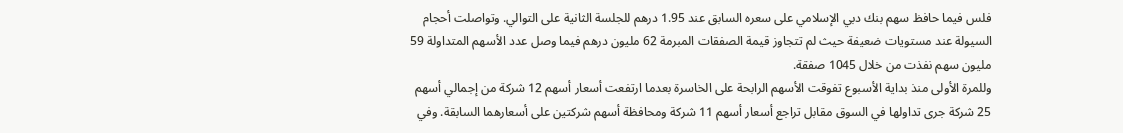فلس فيما حافظ سهم بنك دبي الإسلامي على سعره السابق عند 1.95 درهم للجلسة الثانية على التوالي. وتواصلت أحجام السيولة عند مستويات ضعيفة حيث لم تتجاوز قيمة الصفقات المبرمة 62 مليون درهم فيما وصل عدد الأسهم المتداولة 59 مليون سهم نفذت من خلال 1045 صفقة.
وللمرة الأولى منذ بداية الأسبوع تفوقت الأسهم الرابحة على الخاسرة بعدما ارتفعت أسعار أسهم 12 شركة من إجمالي أسهم 25 شركة جرى تداولها في السوق مقابل تراجع أسعار أسهم 11 شركة ومحافظة أسهم شركتين على أسعارهما السابقة. وفي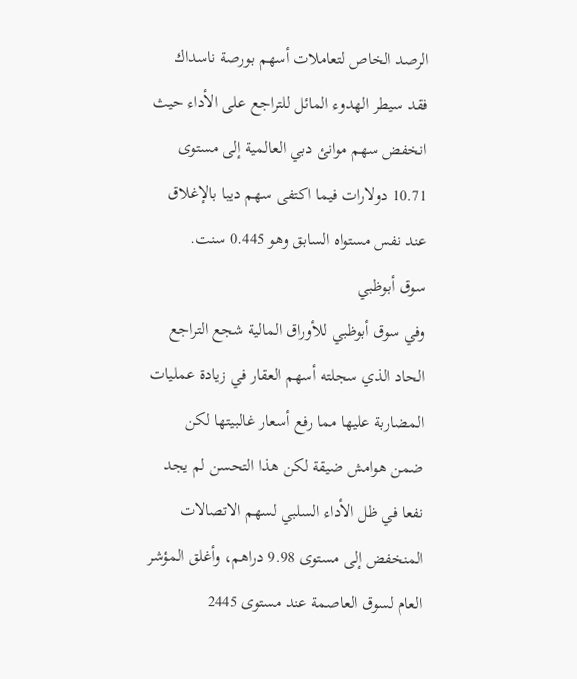الرصد الخاص لتعاملات أسهم بورصة ناسداك فقد سيطر الهدوء المائل للتراجع على الأداء حيث انخفض سهم موانئ دبي العالمية إلى مستوى 10.71 دولارات فيما اكتفى سهم ديبا بالإغلاق عند نفس مستواه السابق وهو 0.445 سنت.
سوق أبوظبي
وفي سوق أبوظبي للأوراق المالية شجع التراجع الحاد الذي سجلته أسهم العقار في زيادة عمليات المضاربة عليها مما رفع أسعار غالبيتها لكن ضمن هوامش ضيقة لكن هذا التحسن لم يجد نفعا في ظل الأداء السلبي لسهم الاتصالات المنخفض إلى مستوى 9.98 دراهم، وأغلق المؤشر العام لسوق العاصمة عند مستوى 2445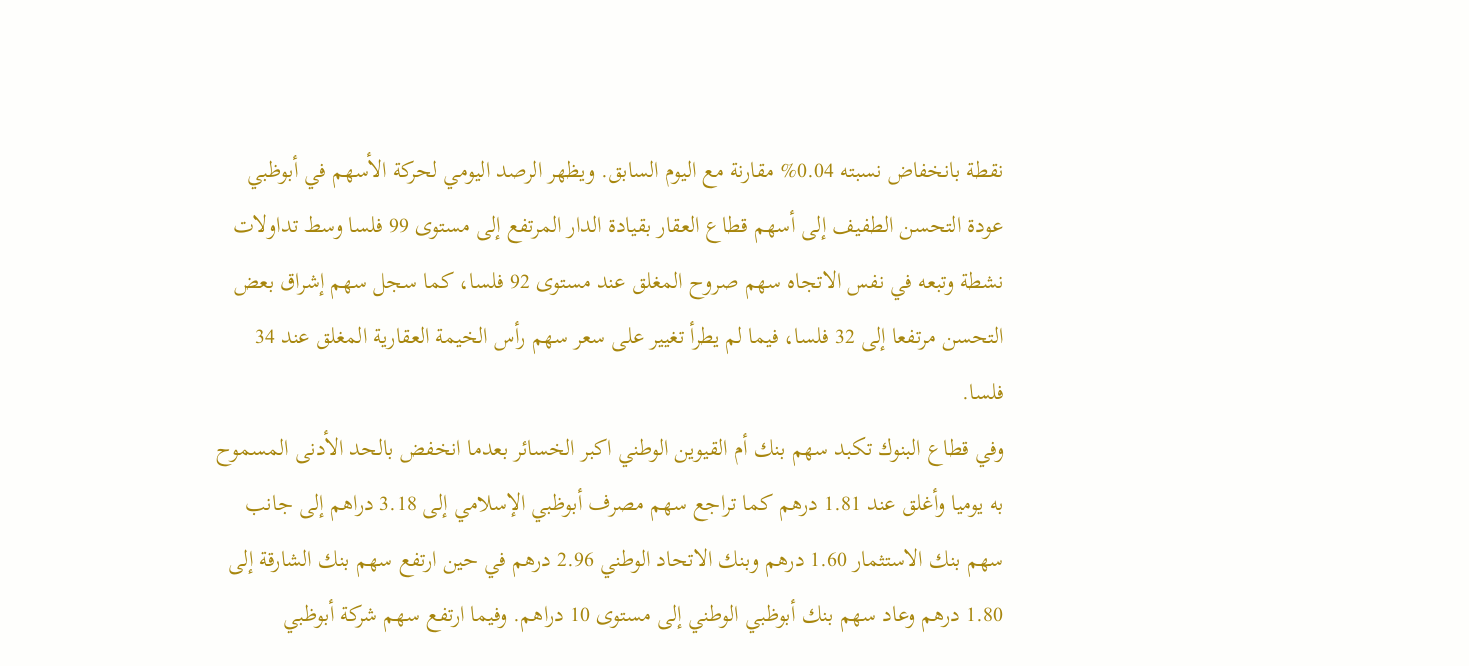نقطة بانخفاض نسبته 0.04% مقارنة مع اليوم السابق. ويظهر الرصد اليومي لحركة الأسهم في أبوظبي عودة التحسن الطفيف إلى أسهم قطاع العقار بقيادة الدار المرتفع إلى مستوى 99 فلسا وسط تداولات نشطة وتبعه في نفس الاتجاه سهم صروح المغلق عند مستوى 92 فلسا، كما سجل سهم إشراق بعض التحسن مرتفعا إلى 32 فلسا، فيما لم يطرأ تغيير على سعر سهم رأس الخيمة العقارية المغلق عند 34 فلسا.
وفي قطاع البنوك تكبد سهم بنك أم القيوين الوطني اكبر الخسائر بعدما انخفض بالحد الأدنى المسموح به يوميا وأغلق عند 1.81 درهم كما تراجع سهم مصرف أبوظبي الإسلامي إلى 3.18 دراهم إلى جانب سهم بنك الاستثمار 1.60 درهم وبنك الاتحاد الوطني 2.96 درهم في حين ارتفع سهم بنك الشارقة إلى 1.80 درهم وعاد سهم بنك أبوظبي الوطني إلى مستوى 10 دراهم. وفيما ارتفع سهم شركة أبوظبي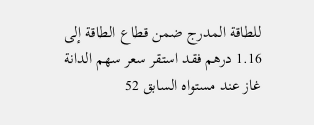للطاقة المدرج ضمن قطاع الطاقة إلى 1.16 درهم فقد استقر سعر سهم الدانة غاز عند مستواه السابق 52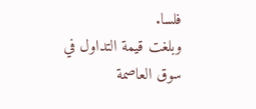فلسا.
وبلغت قيمة التداول في سوق العاصمة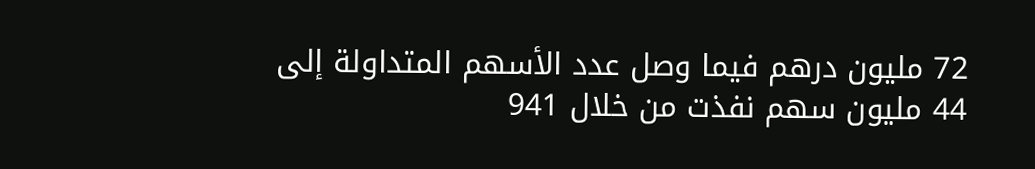72 مليون درهم فيما وصل عدد الأسهم المتداولة إلى 44 مليون سهم نفذت من خلال 941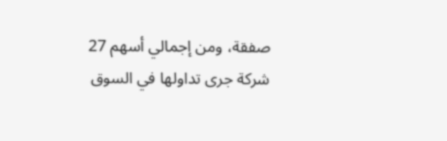صفقة، ومن إجمالي أسهم 27 شركة جرى تداولها في السوق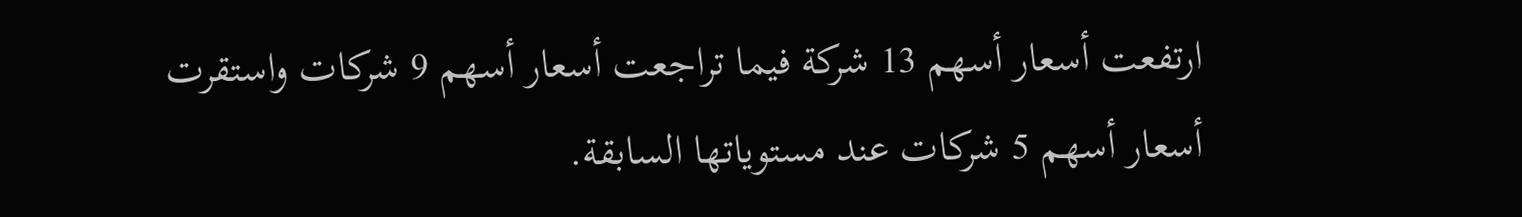ارتفعت أسعار أسهم 13 شركة فيما تراجعت أسعار أسهم 9 شركات واستقرت أسعار أسهم 5 شركات عند مستوياتها السابقة.